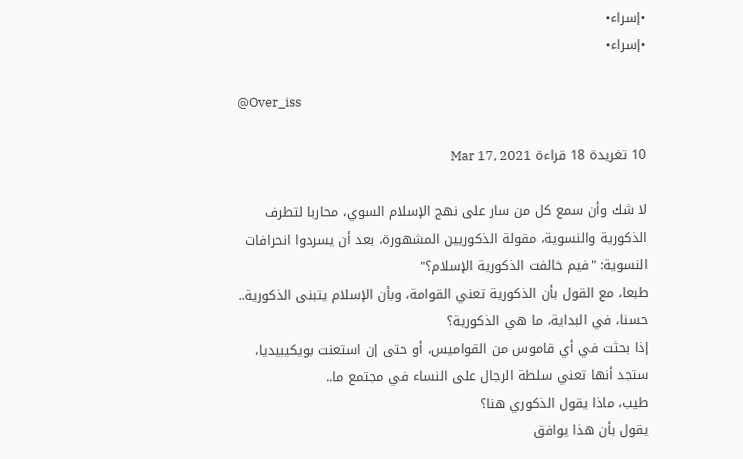•إسراء•
•إسراء•

@Over_iss

10 تغريدة 18 قراءة Mar 17, 2021

لا شك وأن سمع كل من سار على نهج الإسلام السوي، محاربا لتطرف الذكورية والنسوية، مقولة الذكوريين المشهورة، بعد أن يسردوا انحرافات النسوية: "فيم خالفت الذكورية الإسلام؟"
طبعا، مع القول بأن الذكورية تعني القوامة، وبأن الإسلام يتبنى الذكورية..
حسنا، في البداية، ما هي الذكورية؟
إذا بحثت في أي قاموس من القواميس، أو حتى إن استعنت بويكيبيديا، ستجد أنها تعني سلطة الرجال على النساء في مجتمع ما..
طيب، ماذا يقول الذكوري هنا؟
يقول بأن هذا يوافق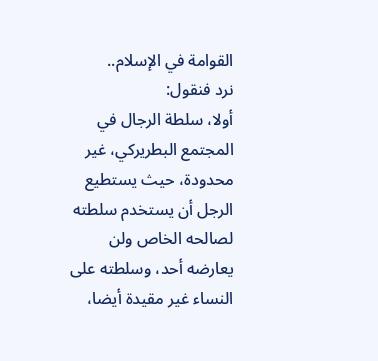القوامة في الإسلام..
نرد فنقول:
أولا، سلطة الرجال في المجتمع البطريركي، غير محدودة، حيث يستطيع الرجل أن يستخدم سلطته لصالحه الخاص ولن يعارضه أحد، وسلطته على النساء غير مقيدة أيضا،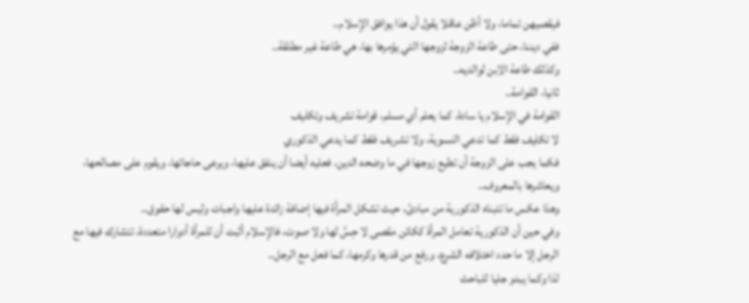فيقصيهن تماما، ولا أظن عاقلا يقول أن هذا يوافق الإسلام..
ففي ديننا، حتى طاعة الزوجة لزوجها التي يؤمرها بها، هي طاعة غير مطلقة..
وكذلك طاعة الابن لوالديه..
ثانيا، القوامة..
القوامة في الإسلام يا سادة، كما يعلم أي مسلم، قوامة تشريف وتكليف
لا تكليف فقط كما تدعي النسوية، ولا تشريف فقط كما يدعي الذكوري
فكما يجب على الزوجة أن تطيع زوجها في ما وضحه الدين، فعليه أيضا أن ينفق عليها، ويرعى حاجاتها، ويقوم على مصالحها، ويعاشرها بالمعروف..
وهذا عكس ما تتبناه الذكورية من مبادئ، حيث تشكل المرأة فيها إضافة زائدة عليها واجبات وليس لها حقوق..
وفي حين أن الذكورية تعامل المرأة ككائن مقصى لا حِسَّ لها ولا صوت، فالإسلام أثبت أن للمرأة أدوارا متعددة، تتشارك فيها مع الرجل إلا ما حدد اختلافه الشرع، ورفع من قدرها وكرمها، كما فعل مع الرجل..
لذا وكما يبدو جليا للباحث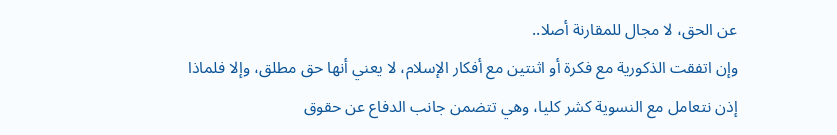عن الحق، لا مجال للمقارنة أصلا..
وإن اتفقت الذكورية مع فكرة أو اثنتين مع أفكار الإسلام، لا يعني أنها حق مطلق، وإلا فلماذا إذن نتعامل مع النسوية كشر كليا، وهي تتضمن جانب الدفاع عن حقوق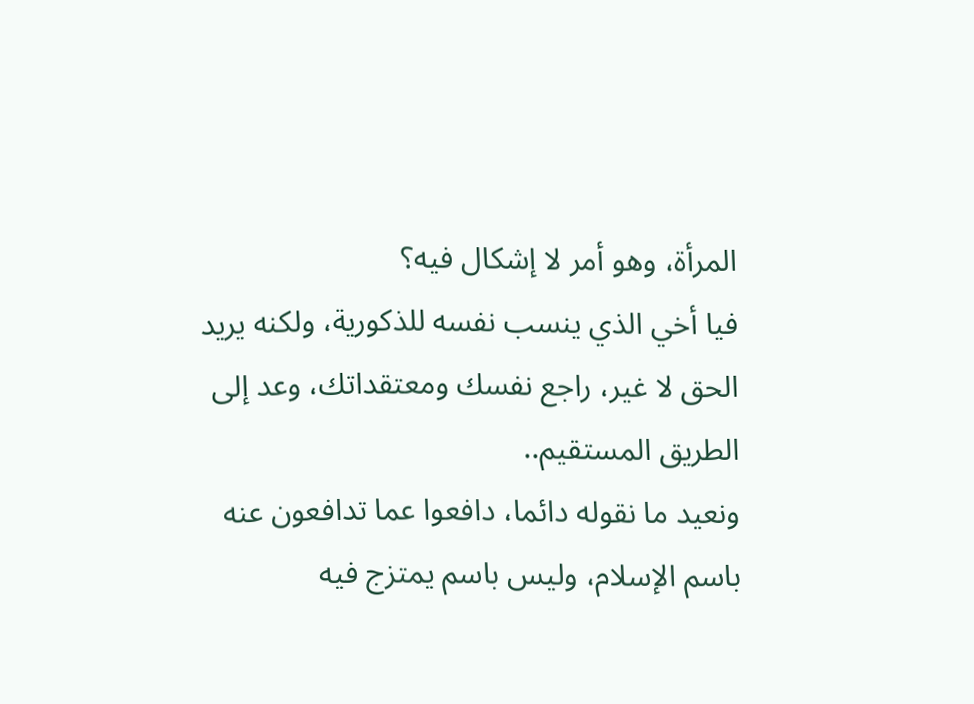المرأة، وهو أمر لا إشكال فيه؟
فيا أخي الذي ينسب نفسه للذكورية، ولكنه يريد الحق لا غير، راجع نفسك ومعتقداتك، وعد إلى الطريق المستقيم..
ونعيد ما نقوله دائما، دافعوا عما تدافعون عنه باسم الإسلام، وليس باسم يمتزج فيه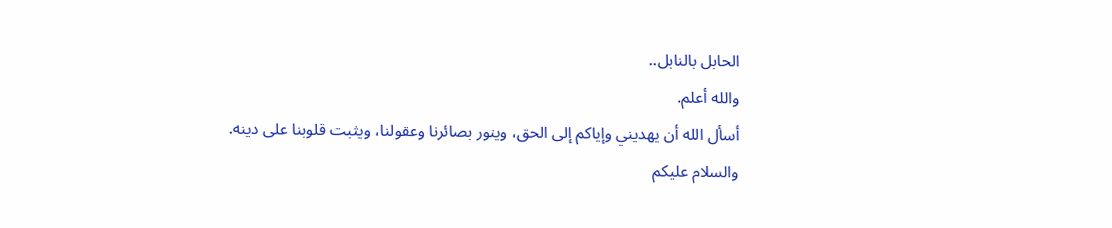الحابل بالنابل..
والله أعلم.
أسأل الله أن يهديني وإياكم إلى الحق، وينور بصائرنا وعقولنا، ويثبت قلوبنا على دينه.
والسلام عليكم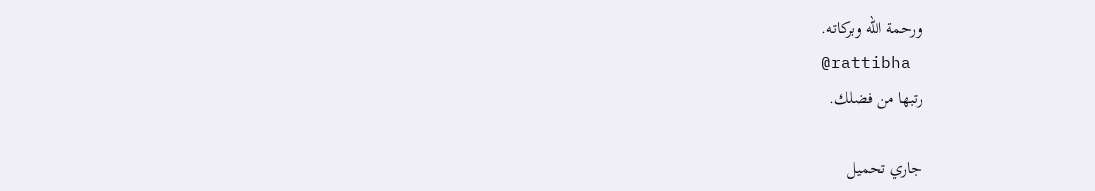ورحمة الله وبركاته.
@rattibha
رتبها من فضلك.

جاري تحميل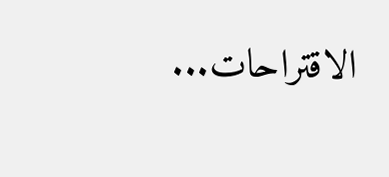الاقتراحات...